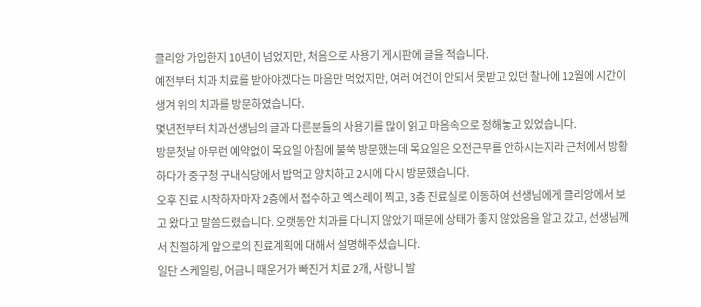클리앙 가입한지 10년이 넘었지만, 처음으로 사용기 게시판에 글을 적습니다.
예전부터 치과 치료를 받아야겠다는 마음만 먹었지만, 여러 여건이 안되서 못받고 있던 찰나에 12월에 시간이 생겨 위의 치과를 방문하였습니다.
몇년전부터 치과선생님의 글과 다른분들의 사용기를 많이 읽고 마음속으로 정해놓고 있었습니다.
방문첫날 아무런 예약없이 목요일 아침에 불쑥 방문했는데 목요일은 오전근무를 안하시는지라 근처에서 방황하다가 중구청 구내식당에서 밥먹고 양치하고 2시에 다시 방문했습니다.
오후 진료 시작하자마자 2층에서 접수하고 엑스레이 찍고, 3층 진료실로 이동하여 선생님에게 클리앙에서 보고 왔다고 말씀드렸습니다. 오랫동안 치과를 다니지 않았기 때문에 상태가 좋지 않았음을 알고 갔고, 선생님께서 친절하게 앞으로의 진료계획에 대해서 설명해주셨습니다.
일단 스케일링, 어금니 때운거가 빠진거 치료 2개, 사랑니 발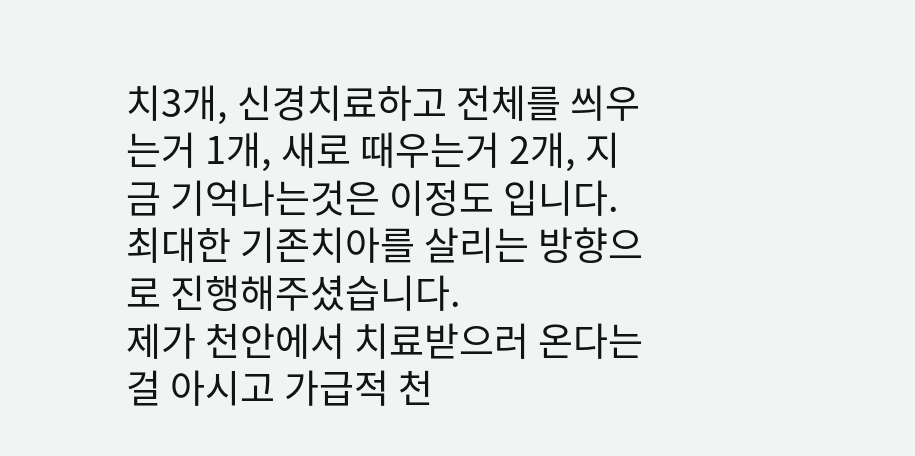치3개, 신경치료하고 전체를 씌우는거 1개, 새로 때우는거 2개, 지금 기억나는것은 이정도 입니다.
최대한 기존치아를 살리는 방향으로 진행해주셨습니다.
제가 천안에서 치료받으러 온다는걸 아시고 가급적 천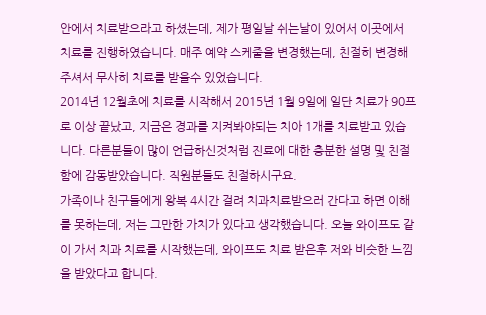안에서 치료받으라고 하셨는데, 제가 평일날 쉬는날이 있어서 이곳에서 치료를 진행하였습니다. 매주 예약 스케줄을 변경했는데, 친절히 변경해주셔서 무사히 치료를 받을수 있었습니다.
2014년 12월초에 치료를 시작해서 2015년 1월 9일에 일단 치료가 90프로 이상 끝났고, 지금은 경과를 지켜봐야되는 치아 1개를 치료받고 있습니다. 다른분들이 많이 언급하신것처럼 진료에 대한 충분한 설명 및 친절함에 감동받았습니다. 직원분들도 친절하시구요.
가족이나 친구들에게 왕복 4시간 걸려 치과치료받으러 간다고 하면 이해를 못하는데, 저는 그만한 가치가 있다고 생각했습니다. 오늘 와이프도 같이 가서 치과 치료를 시작했는데, 와이프도 치료 받은후 저와 비슷한 느낌을 받았다고 합니다.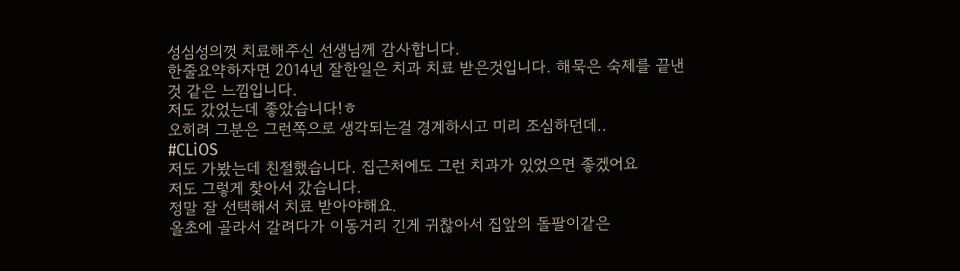성심성의껏 치료해주신 선생님께 감사합니다.
한줄요약하자면 2014년 잘한일은 치과 치료 받은것입니다. 해묵은 숙제를 끝낸것 같은 느낌입니다.
저도 갔었는데 좋았습니다!ㅎ
오히려 그분은 그런쪽으로 생각되는걸 경계하시고 미리 조심하던데..
#CLiOS
저도 가봤는데 친절했습니다. 집근처에도 그런 치과가 있었으면 좋겠어요
저도 그렇게 찾아서 갔습니다.
정말 잘 선택해서 치료 받아야해요.
올초에 골라서 갈려다가 이동거리 긴게 귀찮아서 집앞의 돌팔이같은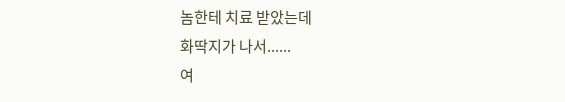놈한테 치료 받았는데
화딱지가 나서......
여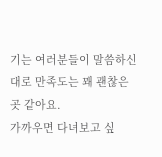기는 여러분들이 말씀하신대로 만족도는 꽤 괜찮은곳 같아요.
가까우면 다녀보고 싶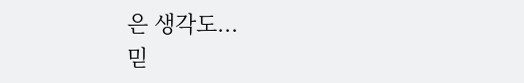은 생각도...
믿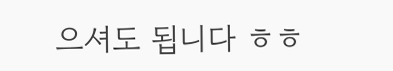으셔도 됩니다 ㅎㅎ